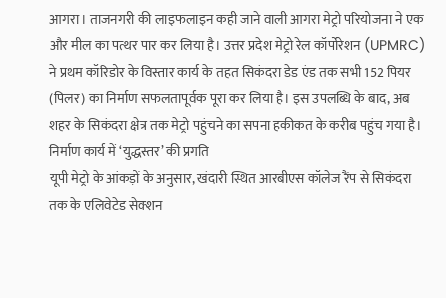आगरा। ताजनगरी की लाइफलाइन कही जाने वाली आगरा मेट्रो परियोजना ने एक और मील का पत्थर पार कर लिया है। उत्तर प्रदेश मेट्रो रेल कॉर्पोरेशन (UPMRC) ने प्रथम कॉरिडोर के विस्तार कार्य के तहत सिकंदरा डेड एंड तक सभी 152 पियर (पिलर) का निर्माण सफलतापूर्वक पूरा कर लिया है। इस उपलब्धि के बाद, अब शहर के सिकंदरा क्षेत्र तक मेट्रो पहुंचने का सपना हकीकत के करीब पहुंच गया है।
निर्माण कार्य में ‘युद्धस्तर’ की प्रगति
यूपी मेट्रो के आंकड़ों के अनुसार, खंदारी स्थित आरबीएस कॉलेज रैंप से सिकंदरा तक के एलिवेटेड सेक्शन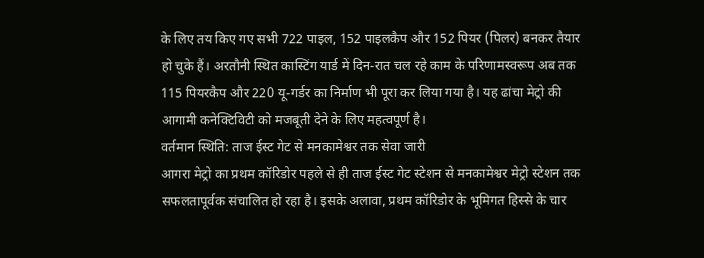के लिए तय किए गए सभी 722 पाइल, 152 पाइलकैप और 152 पियर (पिलर) बनकर तैयार हो चुके हैं। अरतौनी स्थित कास्टिंग यार्ड में दिन-रात चल रहे काम के परिणामस्वरूप अब तक 115 पियरकैप और 220 यू-गर्डर का निर्माण भी पूरा कर लिया गया है। यह ढांचा मेट्रो की आगामी कनेक्टिविटी को मजबूती देने के लिए महत्वपूर्ण है।
वर्तमान स्थिति: ताज ईस्ट गेट से मनकामेश्वर तक सेवा जारी
आगरा मेट्रो का प्रथम कॉरिडोर पहले से ही ताज ईस्ट गेट स्टेशन से मनकामेश्वर मेट्रो स्टेशन तक सफलतापूर्वक संचालित हो रहा है। इसके अलावा, प्रथम कॉरिडोर के भूमिगत हिस्से के चार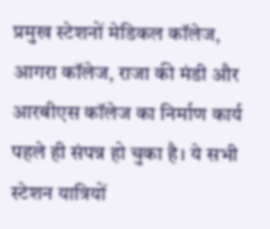प्रमुख स्टेशनों मेडिकल कॉलेज, आगरा कॉलेज, राजा की मंडी और आरबीएस कॉलेज का निर्माण कार्य पहले ही संपन्न हो चुका है। ये सभी स्टेशन यात्रियों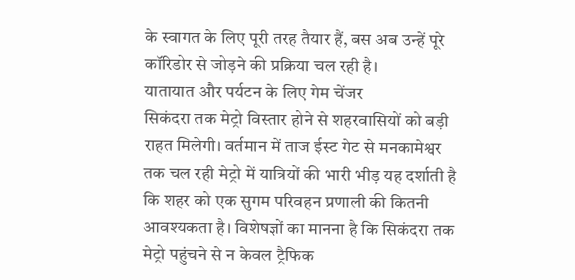के स्वागत के लिए पूरी तरह तैयार हैं, बस अब उन्हें पूरे कॉरिडोर से जोड़ने की प्रक्रिया चल रही है।
यातायात और पर्यटन के लिए गेम चेंजर
सिकंदरा तक मेट्रो विस्तार होने से शहरवासियों को बड़ी राहत मिलेगी। वर्तमान में ताज ईस्ट गेट से मनकामेश्वर तक चल रही मेट्रो में यात्रियों की भारी भीड़ यह दर्शाती है कि शहर को एक सुगम परिवहन प्रणाली की कितनी आवश्यकता है। विशेषज्ञों का मानना है कि सिकंदरा तक मेट्रो पहुंचने से न केवल ट्रैफिक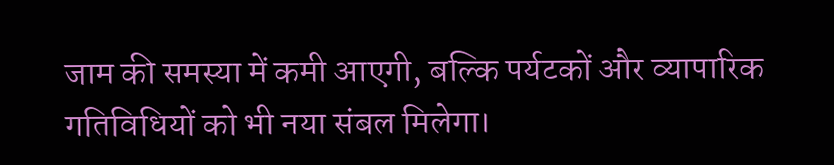जाम की समस्या में कमी आएगी, बल्कि पर्यटकों और व्यापारिक गतिविधियों को भी नया संबल मिलेगा।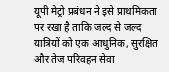यूपी मेट्रो प्रबंधन ने इसे प्राथमिकता पर रखा है ताकि जल्द से जल्द यात्रियों को एक आधुनिक, सुरक्षित और तेज परिवहन सेवा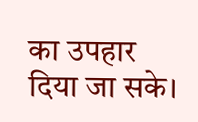का उपहार दिया जा सके।